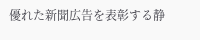優れた新聞広告を表彰する静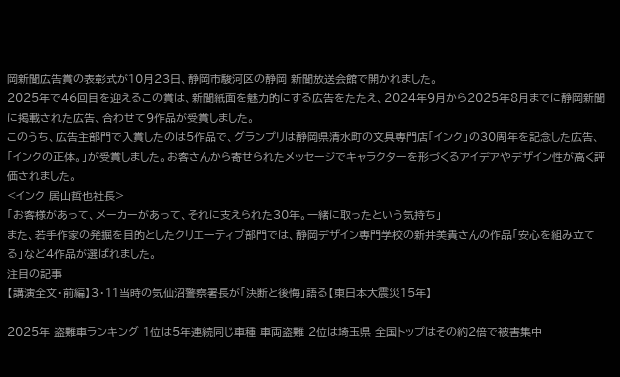岡新聞広告賞の表彰式が10月23日、静岡市駿河区の静岡 新聞放送会館で開かれました。
2025年で46回目を迎えるこの賞は、新聞紙面を魅力的にする広告をたたえ、2024年9月から2025年8月までに静岡新聞に掲載された広告、合わせて9作品が受賞しました。
このうち、広告主部門で入賞したのは5作品で、グランプリは静岡県清水町の文具専門店「インク」の30周年を記念した広告、「インクの正体。」が受賞しました。お客さんから寄せられたメッセージでキャラクターを形づくるアイデアやデザイン性が高く評価されました。
<インク 居山哲也社長>
「お客様があって、メーカーがあって、それに支えられた30年。一緒に取ったという気持ち」
また、若手作家の発掘を目的としたクリエーティブ部門では、静岡デザイン専門学校の新井美貴さんの作品「安心を組み立てる」など4作品が選ばれました。
注目の記事
【講演全文・前編】3・11当時の気仙沼警察署長が「決断と後悔」語る【東日本大震災15年】

2025年 盗難車ランキング 1位は5年連続同じ車種 車両盗難 2位は埼玉県 全国トップはその約2倍で被害集中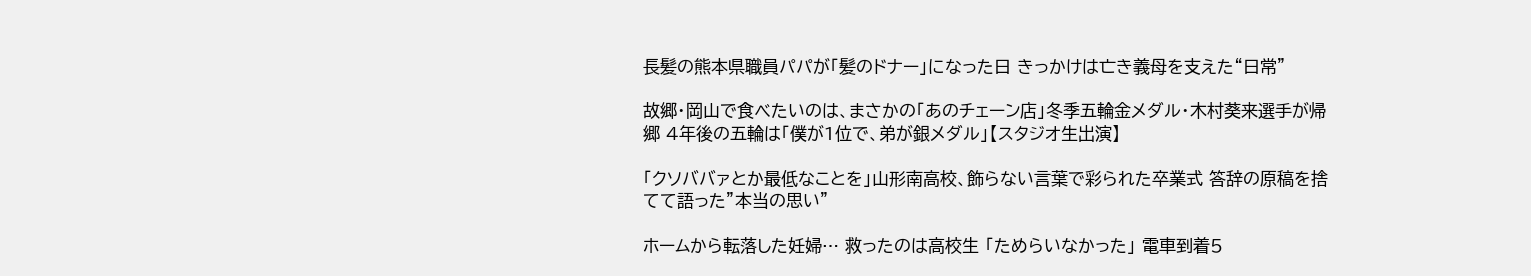長髪の熊本県職員パパが「髪のドナー」になった日 きっかけは亡き義母を支えた“日常”

故郷・岡山で食べたいのは、まさかの「あのチェーン店」冬季五輪金メダル・木村葵来選手が帰郷 4年後の五輪は「僕が1位で、弟が銀メダル」【スタジオ生出演】

「クソババァとか最低なことを」山形南高校、飾らない言葉で彩られた卒業式 答辞の原稿を捨てて語った”本当の思い”

ホームから転落した妊婦… 救ったのは高校生 「ためらいなかった」 電車到着5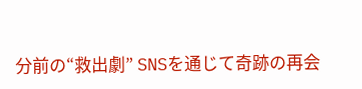分前の“救出劇” SNSを通じて奇跡の再会